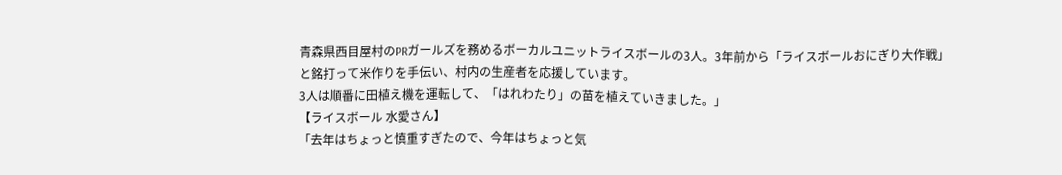青森県西目屋村のPRガールズを務めるボーカルユニットライスボールの3人。3年前から「ライスボールおにぎり大作戦」と銘打って米作りを手伝い、村内の生産者を応援しています。
3人は順番に田植え機を運転して、「はれわたり」の苗を植えていきました。」
【ライスボール 水愛さん】
「去年はちょっと慎重すぎたので、今年はちょっと気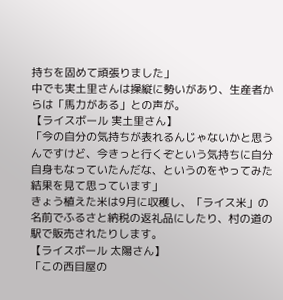持ちを固めて頑張りました」
中でも実土里さんは操縦に勢いがあり、生産者からは「馬力がある」との声が。
【ライスボール 実土里さん】
「今の自分の気持ちが表れるんじゃないかと思うんですけど、今きっと行くぞという気持ちに自分自身もなっていたんだな、というのをやってみた結果を見て思っています」
きょう植えた米は9月に収穫し、「ライス米」の名前でふるさと納税の返礼品にしたり、村の道の駅で販売されたりします。
【ライスボール 太陽さん】
「この西目屋の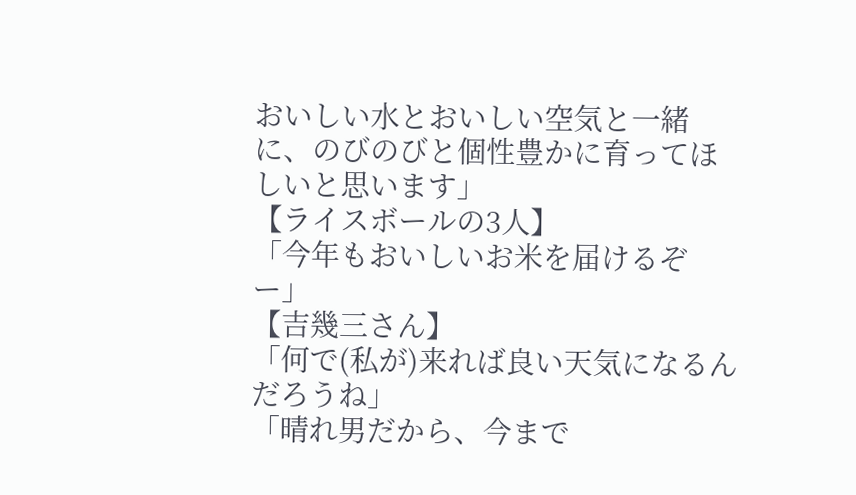おいしい水とおいしい空気と一緒に、のびのびと個性豊かに育ってほしいと思います」
【ライスボールの3人】
「今年もおいしいお米を届けるぞー」
【吉幾三さん】
「何で(私が)来れば良い天気になるんだろうね」
「晴れ男だから、今まで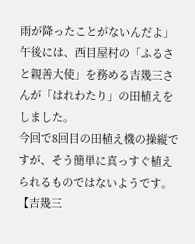雨が降ったことがないんだよ」
午後には、西目屋村の「ふるさと親善大使」を務める吉幾三さんが「はれわたり」の田植えをしました。
今回で8回目の田植え機の操縦ですが、そう簡単に真っすぐ植えられるものではないようです。
【吉幾三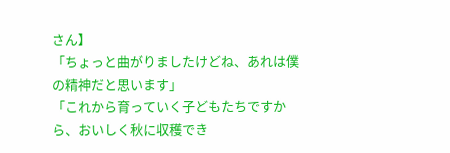さん】
「ちょっと曲がりましたけどね、あれは僕の精神だと思います」
「これから育っていく子どもたちですから、おいしく秋に収穫でき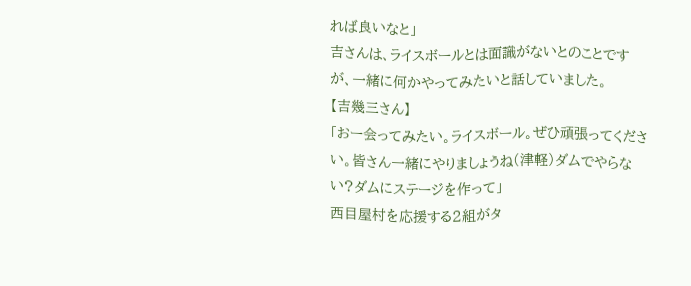れば良いなと」
吉さんは、ライスボールとは面識がないとのことですが、一緒に何かやってみたいと話していました。
【吉幾三さん】
「おー会ってみたい。ライスボール。ぜひ頑張ってください。皆さん一緒にやりましょうね(津軽)ダムでやらない?ダムにステージを作って」
西目屋村を応援する2組がタ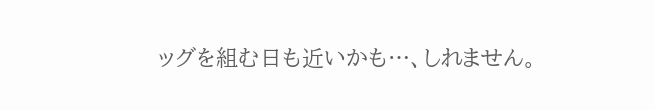ッグを組む日も近いかも…、しれません。